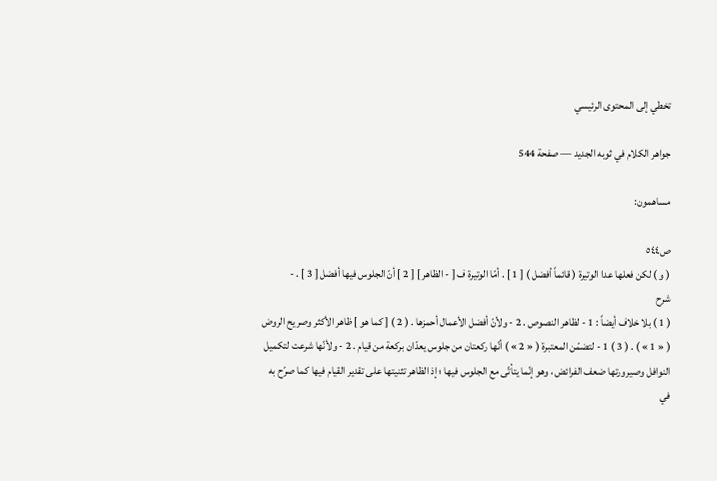تخطي إلى المحتوى الرئيسي

جواهر الكلام في ثوبه الجديد — صفحة 544

مساهمون:

ص٥٤٤
( و ) لكن فعلها عدا الوتيرة ( قائماً أفضل ) [ 1 ] . أمّا الوتيرة ف [ - الظاهر ] [ 2 ] أنّ الجلوس فيها أفضل [ 3 ] . -
شرح
( 1 ) بلا خلاف أيضاً : 1 - لظاهر النصوص . 2 - ولأنّ أفضل الأعمال أحمزها . ( 2 ) [ كما هو ] ظاهر الأكثر وصريح الروض ( « 1 » ) . ( 3 ) 1 - لتضمّن المعتبرة ( « 2 » ) أنّها ركعتان من جلوس يعدّان بركعة من قيام . 2 - ولأنّها شرعت لتكميل النوافل وصيرورتها ضعف الفرائض ، وهو إنّما يتأتّى مع الجلوس فيها ؛ إذ الظاهر تثنيتها على تقدير القيام فيها كما صرّح به في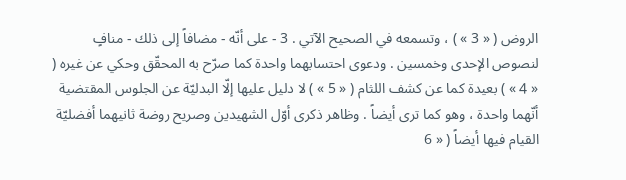الروض ( « 3 » ) ، وتسمعه في الصحيح الآتي . 3 - على أنّه - مضافاً إلى ذلك - منافٍ لنصوص الإحدى وخمسين . ودعوى احتسابهما واحدة كما صرّح به المحقّق وحكي عن غيره ( « 4 » ) بعيدة كما عن كشف اللثام ( « 5 » ) لا دليل عليها إلّا البدليّة عن الجلوس المقتضية أنّهما واحدة ، وهو كما ترى أيضاً . وظاهر ذكرى أوّل الشهيدين وصريح روضة ثانيهما أفضليّة القيام فيها أيضاً ( « 6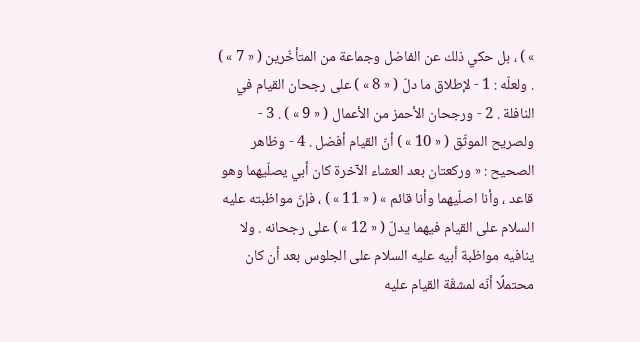» ) ، بل حكي ذلك عن الفاضل وجماعة من المتأخّرين ( « 7 » ) . ولعلّه : 1 - لإطلاق ما دلّ ( « 8 » ) على رجحان القيام في النافلة . 2 - ورجحان الأحمز من الأعمال ( « 9 » ) . 3 - ولصريح الموثّق ( « 10 » ) أنّ القيام أفضل . 4 - وظاهر الصحيح : « وركعتان بعد العشاء الآخرة كان أبي يصلّيهما وهو قاعد ، وأنا اصلّيهما وأنا قائم » ( « 11 » ) ، فإنّ مواظبته عليه السلام على القيام فيهما يدلّ ( « 12 » ) على رجحانه . ولا ينافيه مواظبة أبيه عليه السلام على الجلوس بعد أن كان محتملًا أنّه لمشقّة القيام عليه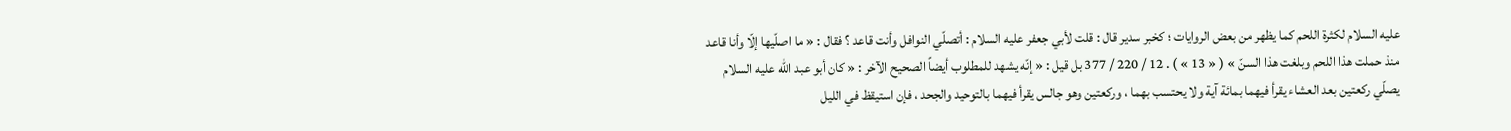عليه السلام لكثرة اللحم كما يظهر من بعض الروايات ؛ كخبر سدير قال : قلت لأبي جعفر عليه السلام : أتصلّي النوافل وأنت قاعد ؟ فقال : « ما اصلّيها إلّا وأنا قاعد منذ حملت هذا اللحم وبلغت هذا السنّ » ( « 13 » ) . 12 / 220 / 377 بل قيل : « إنّه يشهد للمطلوب أيضاً الصحيح الآخر : « كان أبو عبد اللّه عليه السلام يصلّي ركعتين بعد العشاء يقرأ فيهما بمائة آية ولا يحتسب بهما ، وركعتين وهو جالس يقرأ فيهما بالتوحيد والجحد ، فإن استيقظ في الليل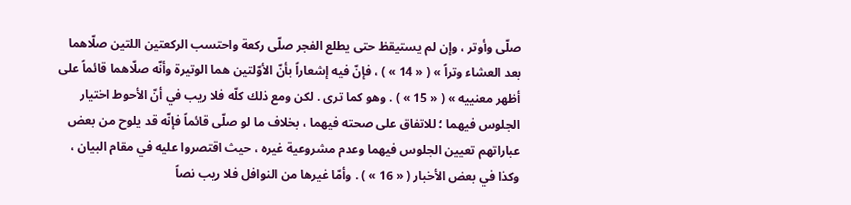صلّى وأوتر ، وإن لم يستيقظ حتى يطلع الفجر صلّى ركعة واحتسب الركعتين اللتين صلّاهما بعد العشاء وتراً » ( « 14 » ) ، فإنّ فيه إشعاراً بأنّ الأوّلتين هما الوتيرة وأنّه صلّاهما قائماً على أظهر معنييه » ( « 15 » ) . وهو كما ترى . لكن ومع ذلك كلّه فلا ريب في أنّ الأحوط اختيار الجلوس فيهما ؛ للاتفاق على صحته فيهما ، بخلاف ما لو صلّى قائماً فإنّه قد يلوح من بعض عباراتهم تعيين الجلوس فيهما وعدم مشروعية غيره ، حيث اقتصروا عليه في مقام البيان ، وكذا في بعض الأخبار ( « 16 » ) . وأمّا غيرها من النوافل فلا ريب نصاً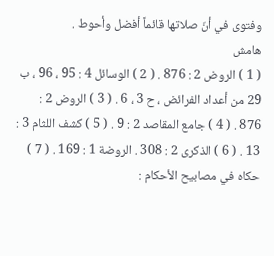وفتوى في أنّ صلاتها قائماً أفضل وأحوط .
هامش
( 1 ) الروض 2 : 876 . ( 2 ) الوسائل 4 : 95 ، 96 ، ب 29 من أعداد الفرائض ، ح 3 ، 6 . ( 3 ) الروض 2 : 876 . ( 4 ) جامع المقاصد 2 : 9 . ( 5 ) كشف اللثام 3 : 13 . ( 6 ) الذكرى 2 : 308 . الروضة 1 : 169 . ( 7 ) حكاه في مصابيح الأحكام :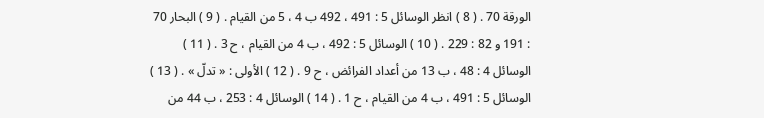الورقة 70 . ( 8 ) انظر الوسائل 5 : 491 ، 492 ب 4 ، 5 من القيام . ( 9 ) البحار 70 : 191 و 82 : 229 . ( 10 ) الوسائل 5 : 492 ، ب 4 من القيام ، ح 3 . ( 11 ) الوسائل 4 : 48 ، ب 13 من أعداد الفرائض ، ح 9 . ( 12 ) الأولى : « تدلّ » . ( 13 ) الوسائل 5 : 491 ، ب 4 من القيام ، ح 1 . ( 14 ) الوسائل 4 : 253 ، ب 44 من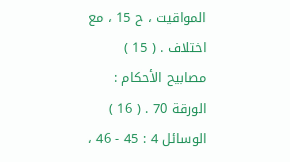المواقيت ، ح 15 ، مع اختلاف . ( 15 ) مصابيح الأحكام : الورقة 70 . ( 16 ) الوسائل 4 : 45 - 46 ،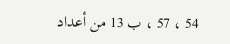54 ، 57 ، ب 13 من أعداد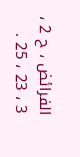الفرائض ، ح 2 ، 3 ، 23 ، 25 .